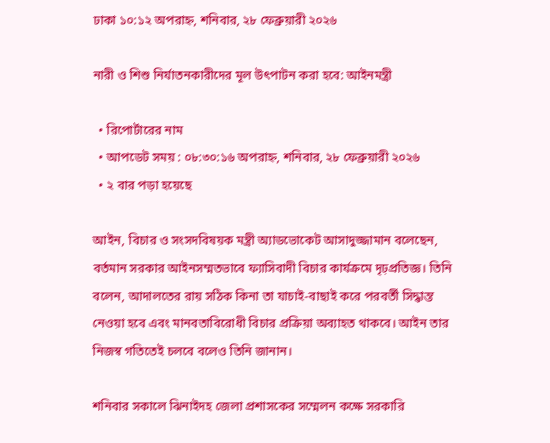ঢাকা ১০:১২ অপরাহ্ন, শনিবার, ২৮ ফেব্রুয়ারী ২০২৬

নারী ও শিশু নির্যাতনকারীদের মূল উৎপাটন করা হবে: আইনমন্ত্রী

  • রিপোর্টারের নাম
  • আপডেট সময় : ০৮:৩০:১৬ অপরাহ্ন, শনিবার, ২৮ ফেব্রুয়ারী ২০২৬
  • ২ বার পড়া হয়েছে

আইন, বিচার ও সংসদবিষয়ক মন্ত্রী অ্যাডভোকেট আসাদুজ্জামান বলেছেন, বর্তমান সরকার আইনসম্মতভাবে ফ্যাসিবাদী বিচার কার্যক্রমে দৃঢ়প্রতিজ্ঞ। তিনি বলেন, আদালতের রায় সঠিক কিনা তা যাচাই-বাছাই করে পরবর্তী সিদ্ধান্ত নেওয়া হবে এবং মানবতাবিরোধী বিচার প্রক্রিয়া অব্যাহত থাকবে। আইন তার নিজস্ব গতিতেই চলবে বলেও তিনি জানান।

শনিবার সকালে ঝিনাইদহ জেলা প্রশাসকের সম্মেলন কক্ষে সরকারি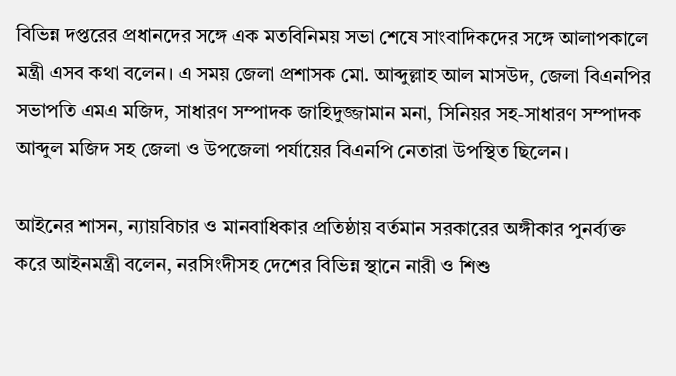বিভিন্ন দপ্তরের প্রধানদের সঙ্গে এক মতবিনিময় সভা শেষে সাংবাদিকদের সঙ্গে আলাপকালে মন্ত্রী এসব কথা বলেন। এ সময় জেলা প্রশাসক মো. আব্দুল্লাহ আল মাসউদ, জেলা বিএনপির সভাপতি এমএ মজিদ, সাধারণ সম্পাদক জাহিদুজ্জামান মনা, সিনিয়র সহ-সাধারণ সম্পাদক আব্দুল মজিদ সহ জেলা ও উপজেলা পর্যায়ের বিএনপি নেতারা উপস্থিত ছিলেন।

আইনের শাসন, ন্যায়বিচার ও মানবাধিকার প্রতিষ্ঠায় বর্তমান সরকারের অঙ্গীকার পুনর্ব্যক্ত করে আইনমন্ত্রী বলেন, নরসিংদীসহ দেশের বিভিন্ন স্থানে নারী ও শিশু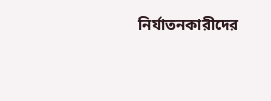নির্যাতনকারীদের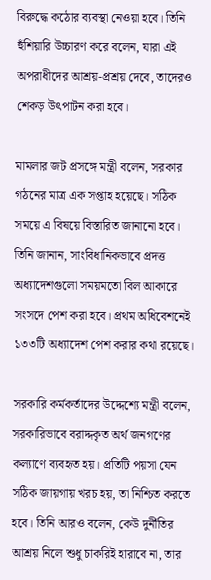বিরুদ্ধে কঠোর ব্যবস্থা নেওয়া হবে। তিনি হুঁশিয়ারি উচ্চারণ করে বলেন, যারা এই অপরাধীদের আশ্রয়-প্রশ্রয় দেবে, তাদেরও শেকড় উৎপাটন করা হবে।

মামলার জট প্রসঙ্গে মন্ত্রী বলেন, সরকার গঠনের মাত্র এক সপ্তাহ হয়েছে। সঠিক সময়ে এ বিষয়ে বিস্তারিত জানানো হবে। তিনি জানান, সাংবিধানিকভাবে প্রদত্ত অধ্যাদেশগুলো সময়মতো বিল আকারে সংসদে পেশ করা হবে। প্রথম অধিবেশনেই ১৩৩টি অধ্যাদেশ পেশ করার কথা রয়েছে।

সরকারি কর্মকর্তাদের উদ্দেশ্যে মন্ত্রী বলেন, সরকারিভাবে বরাদ্দকৃত অর্থ জনগণের কল্যাণে ব্যবহৃত হয়। প্রতিটি পয়সা যেন সঠিক জায়গায় খরচ হয়, তা নিশ্চিত করতে হবে। তিনি আরও বলেন, কেউ দুর্নীতির আশ্রয় নিলে শুধু চাকরিই হারাবে না, তার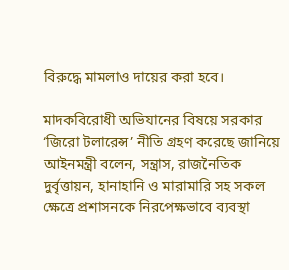বিরুদ্ধে মামলাও দায়ের করা হবে।

মাদকবিরোধী অভিযানের বিষয়ে সরকার ‘জিরো টলারেন্স’ নীতি গ্রহণ করেছে জানিয়ে আইনমন্ত্রী বলেন, সন্ত্রাস, রাজনৈতিক দুর্বৃত্তায়ন, হানাহানি ও মারামারি সহ সকল ক্ষেত্রে প্রশাসনকে নিরপেক্ষভাবে ব্যবস্থা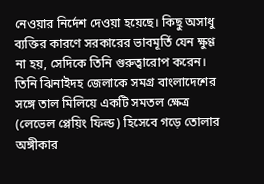নেওয়ার নির্দেশ দেওয়া হয়েছে। কিছু অসাধু ব্যক্তির কারণে সরকারের ভাবমূর্তি যেন ক্ষুণ্ণ না হয়, সেদিকে তিনি গুরুত্বারোপ করেন। তিনি ঝিনাইদহ জেলাকে সমগ্র বাংলাদেশের সঙ্গে তাল মিলিয়ে একটি সমতল ক্ষেত্র (লেভেল প্লেয়িং ফিল্ড) হিসেবে গড়ে তোলার অঙ্গীকার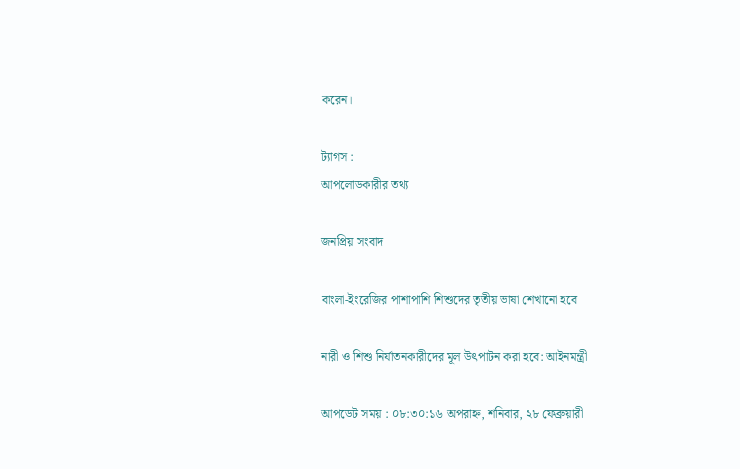করেন।

ট্যাগস :
আপলোডকারীর তথ্য

জনপ্রিয় সংবাদ

বাংলা-ইংরেজির পাশাপাশি শিশুদের তৃতীয় ভাষা শেখানো হবে

নারী ও শিশু নির্যাতনকারীদের মূল উৎপাটন করা হবে: আইনমন্ত্রী

আপডেট সময় : ০৮:৩০:১৬ অপরাহ্ন, শনিবার, ২৮ ফেব্রুয়ারী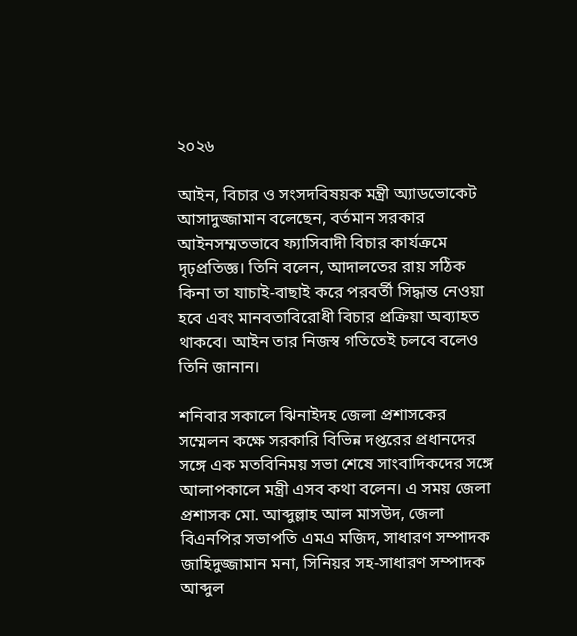২০২৬

আইন, বিচার ও সংসদবিষয়ক মন্ত্রী অ্যাডভোকেট আসাদুজ্জামান বলেছেন, বর্তমান সরকার আইনসম্মতভাবে ফ্যাসিবাদী বিচার কার্যক্রমে দৃঢ়প্রতিজ্ঞ। তিনি বলেন, আদালতের রায় সঠিক কিনা তা যাচাই-বাছাই করে পরবর্তী সিদ্ধান্ত নেওয়া হবে এবং মানবতাবিরোধী বিচার প্রক্রিয়া অব্যাহত থাকবে। আইন তার নিজস্ব গতিতেই চলবে বলেও তিনি জানান।

শনিবার সকালে ঝিনাইদহ জেলা প্রশাসকের সম্মেলন কক্ষে সরকারি বিভিন্ন দপ্তরের প্রধানদের সঙ্গে এক মতবিনিময় সভা শেষে সাংবাদিকদের সঙ্গে আলাপকালে মন্ত্রী এসব কথা বলেন। এ সময় জেলা প্রশাসক মো. আব্দুল্লাহ আল মাসউদ, জেলা বিএনপির সভাপতি এমএ মজিদ, সাধারণ সম্পাদক জাহিদুজ্জামান মনা, সিনিয়র সহ-সাধারণ সম্পাদক আব্দুল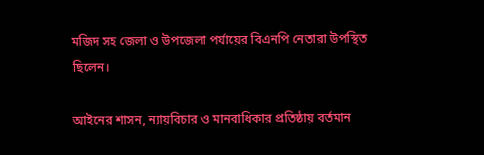মজিদ সহ জেলা ও উপজেলা পর্যায়ের বিএনপি নেতারা উপস্থিত ছিলেন।

আইনের শাসন, ন্যায়বিচার ও মানবাধিকার প্রতিষ্ঠায় বর্তমান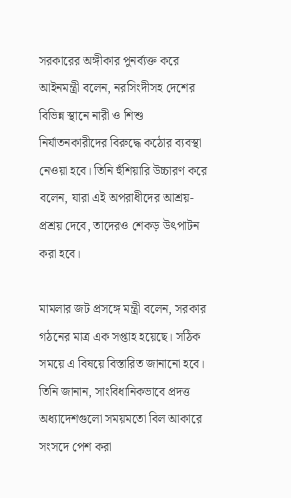সরকারের অঙ্গীকার পুনর্ব্যক্ত করে আইনমন্ত্রী বলেন, নরসিংদীসহ দেশের বিভিন্ন স্থানে নারী ও শিশু নির্যাতনকারীদের বিরুদ্ধে কঠোর ব্যবস্থা নেওয়া হবে। তিনি হুঁশিয়ারি উচ্চারণ করে বলেন, যারা এই অপরাধীদের আশ্রয়-প্রশ্রয় দেবে, তাদেরও শেকড় উৎপাটন করা হবে।

মামলার জট প্রসঙ্গে মন্ত্রী বলেন, সরকার গঠনের মাত্র এক সপ্তাহ হয়েছে। সঠিক সময়ে এ বিষয়ে বিস্তারিত জানানো হবে। তিনি জানান, সাংবিধানিকভাবে প্রদত্ত অধ্যাদেশগুলো সময়মতো বিল আকারে সংসদে পেশ করা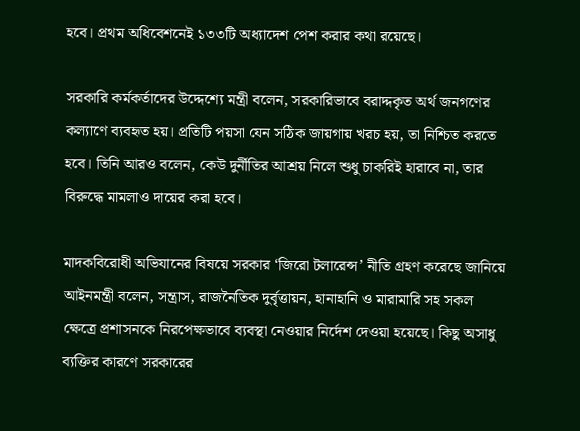হবে। প্রথম অধিবেশনেই ১৩৩টি অধ্যাদেশ পেশ করার কথা রয়েছে।

সরকারি কর্মকর্তাদের উদ্দেশ্যে মন্ত্রী বলেন, সরকারিভাবে বরাদ্দকৃত অর্থ জনগণের কল্যাণে ব্যবহৃত হয়। প্রতিটি পয়সা যেন সঠিক জায়গায় খরচ হয়, তা নিশ্চিত করতে হবে। তিনি আরও বলেন, কেউ দুর্নীতির আশ্রয় নিলে শুধু চাকরিই হারাবে না, তার বিরুদ্ধে মামলাও দায়ের করা হবে।

মাদকবিরোধী অভিযানের বিষয়ে সরকার ‘জিরো টলারেন্স’ নীতি গ্রহণ করেছে জানিয়ে আইনমন্ত্রী বলেন, সন্ত্রাস, রাজনৈতিক দুর্বৃত্তায়ন, হানাহানি ও মারামারি সহ সকল ক্ষেত্রে প্রশাসনকে নিরপেক্ষভাবে ব্যবস্থা নেওয়ার নির্দেশ দেওয়া হয়েছে। কিছু অসাধু ব্যক্তির কারণে সরকারের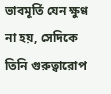ভাবমূর্তি যেন ক্ষুণ্ণ না হয়, সেদিকে তিনি গুরুত্বারোপ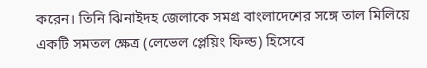করেন। তিনি ঝিনাইদহ জেলাকে সমগ্র বাংলাদেশের সঙ্গে তাল মিলিয়ে একটি সমতল ক্ষেত্র (লেভেল প্লেয়িং ফিল্ড) হিসেবে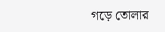গড়ে তোলার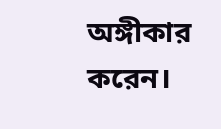অঙ্গীকার করেন।